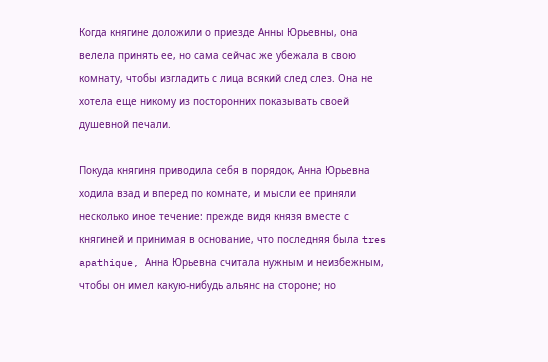Когда княгине доложили о приезде Анны Юрьевны, она велела принять ее, но сама сейчас же убежала в свою комнату, чтобы изгладить с лица всякий след слез. Она не хотела еще никому из посторонних показывать своей душевной печали.

Покуда княгиня приводила себя в порядок, Анна Юрьевна ходила взад и вперед по комнате, и мысли ее приняли несколько иное течение: прежде видя князя вместе с княгиней и принимая в основание, что последняя была tres apathique, Анна Юрьевна считала нужным и неизбежным, чтобы он имел какую-нибудь альянс на стороне; но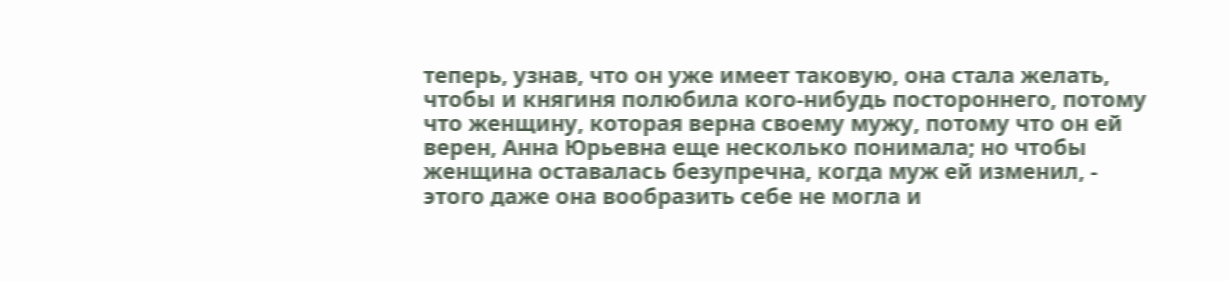теперь, узнав, что он уже имеет таковую, она стала желать, чтобы и княгиня полюбила кого-нибудь постороннего, потому что женщину, которая верна своему мужу, потому что он ей верен, Анна Юрьевна еще несколько понимала; но чтобы женщина оставалась безупречна, когда муж ей изменил, - этого даже она вообразить себе не могла и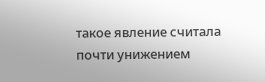такое явление считала почти унижением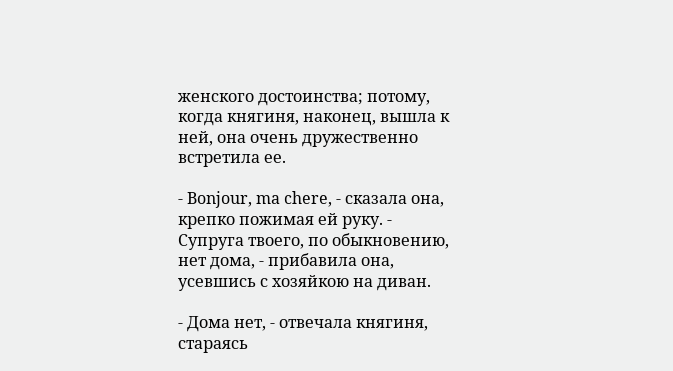женского достоинства; потому, когда княгиня, наконец, вышла к ней, она очень дружественно встретила ее.

- Bonjour, ma chere, - сказала она, крепко пожимая ей руку. - Супруга твоего, по обыкновению, нет дома, - прибавила она, усевшись с хозяйкою на диван.

- Дома нет, - отвечала княгиня, стараясь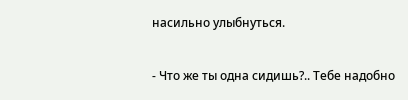насильно улыбнуться.

- Что же ты одна сидишь?.. Тебе надобно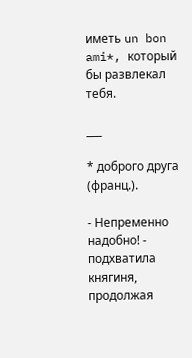иметь un bon ami*, который бы развлекал тебя.

___

* доброго друга (франц.).

- Непременно надобно! - подхватила княгиня, продолжая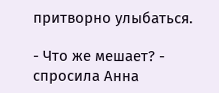притворно улыбаться.

- Что же мешает? - спросила Анна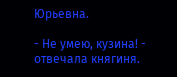Юрьевна.

- Не умею, кузина! - отвечала княгиня.